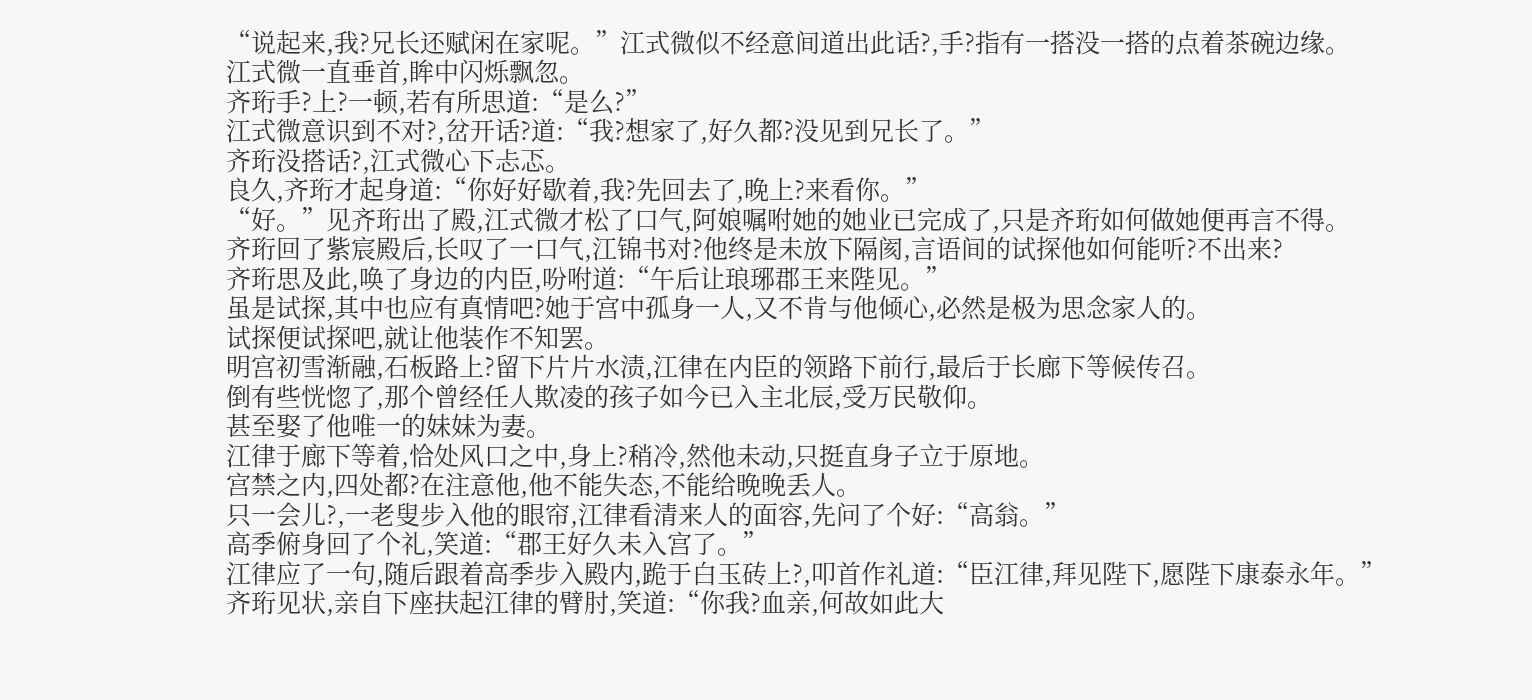“说起来,我?兄长还赋闲在家呢。”江式微似不经意间道出此话?,手?指有一搭没一搭的点着茶碗边缘。
江式微一直垂首,眸中闪烁飘忽。
齐珩手?上?一顿,若有所思道:“是么?”
江式微意识到不对?,岔开话?道:“我?想家了,好久都?没见到兄长了。”
齐珩没搭话?,江式微心下忐忑。
良久,齐珩才起身道:“你好好歇着,我?先回去了,晚上?来看你。”
“好。”见齐珩出了殿,江式微才松了口气,阿娘嘱咐她的她业已完成了,只是齐珩如何做她便再言不得。
齐珩回了紫宸殿后,长叹了一口气,江锦书对?他终是未放下隔阂,言语间的试探他如何能听?不出来?
齐珩思及此,唤了身边的内臣,吩咐道:“午后让琅琊郡王来陛见。”
虽是试探,其中也应有真情吧?她于宫中孤身一人,又不肯与他倾心,必然是极为思念家人的。
试探便试探吧,就让他装作不知罢。
明宫初雪渐融,石板路上?留下片片水渍,江律在内臣的领路下前行,最后于长廊下等候传召。
倒有些恍惚了,那个曾经任人欺凌的孩子如今已入主北辰,受万民敬仰。
甚至娶了他唯一的妹妹为妻。
江律于廊下等着,恰处风口之中,身上?稍冷,然他未动,只挺直身子立于原地。
宫禁之内,四处都?在注意他,他不能失态,不能给晚晚丢人。
只一会儿?,一老叟步入他的眼帘,江律看清来人的面容,先问了个好:“高翁。”
高季俯身回了个礼,笑道:“郡王好久未入宫了。”
江律应了一句,随后跟着高季步入殿内,跪于白玉砖上?,叩首作礼道:“臣江律,拜见陛下,愿陛下康泰永年。”
齐珩见状,亲自下座扶起江律的臂肘,笑道:“你我?血亲,何故如此大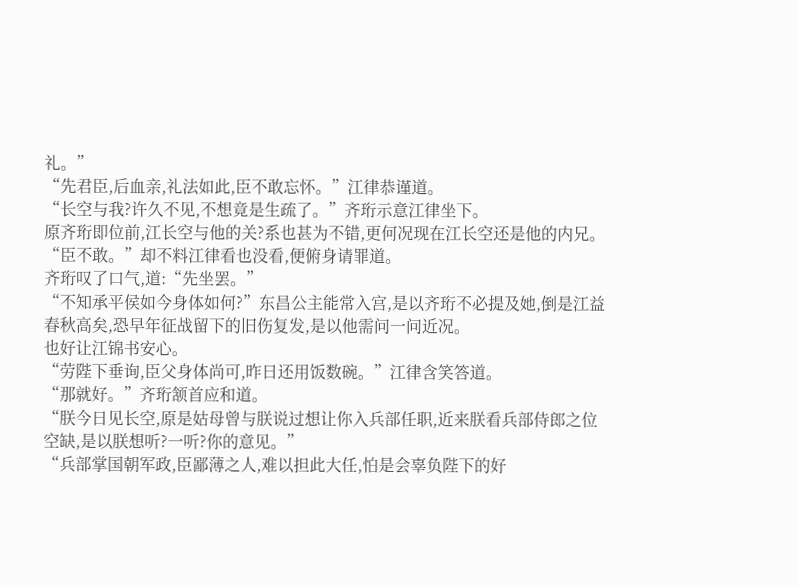礼。”
“先君臣,后血亲,礼法如此,臣不敢忘怀。”江律恭谨道。
“长空与我?许久不见,不想竟是生疏了。”齐珩示意江律坐下。
原齐珩即位前,江长空与他的关?系也甚为不错,更何况现在江长空还是他的内兄。
“臣不敢。”却不料江律看也没看,便俯身请罪道。
齐珩叹了口气,道:“先坐罢。”
“不知承平侯如今身体如何?”东昌公主能常入宫,是以齐珩不必提及她,倒是江益春秋高矣,恐早年征战留下的旧伤复发,是以他需问一问近况。
也好让江锦书安心。
“劳陛下垂询,臣父身体尚可,昨日还用饭数碗。”江律含笑答道。
“那就好。”齐珩颔首应和道。
“朕今日见长空,原是姑母曾与朕说过想让你入兵部任职,近来朕看兵部侍郎之位空缺,是以朕想听?一听?你的意见。”
“兵部掌国朝军政,臣鄙薄之人,难以担此大任,怕是会辜负陛下的好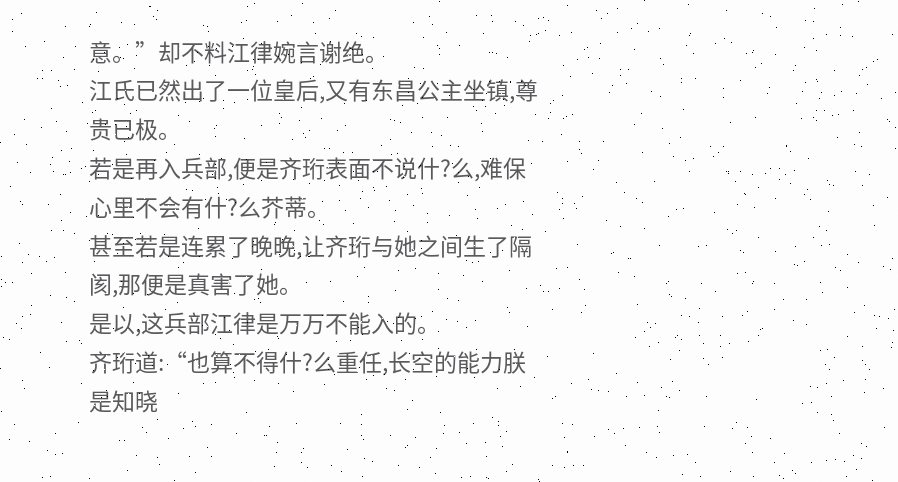意。”却不料江律婉言谢绝。
江氏已然出了一位皇后,又有东昌公主坐镇,尊贵已极。
若是再入兵部,便是齐珩表面不说什?么,难保心里不会有什?么芥蒂。
甚至若是连累了晚晚,让齐珩与她之间生了隔阂,那便是真害了她。
是以,这兵部江律是万万不能入的。
齐珩道:“也算不得什?么重任,长空的能力朕是知晓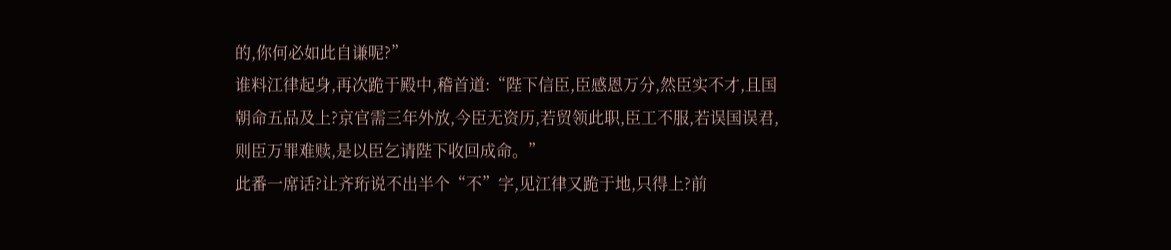的,你何必如此自谦呢?”
谁料江律起身,再次跪于殿中,稽首道:“陛下信臣,臣感恩万分,然臣实不才,且国朝命五品及上?京官需三年外放,今臣无资历,若贸领此职,臣工不服,若误国误君,则臣万罪难赎,是以臣乞请陛下收回成命。”
此番一席话?让齐珩说不出半个“不”字,见江律又跪于地,只得上?前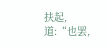扶起,道:“也罢,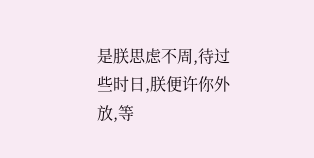是朕思虑不周,待过些时日,朕便许你外放,等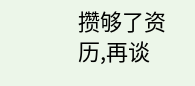攒够了资历,再谈